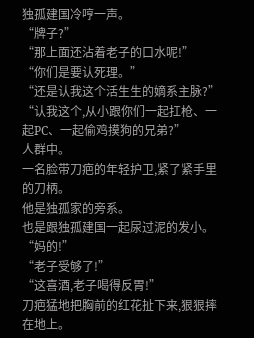独孤建国冷哼一声。
“牌子?”
“那上面还沾着老子的口水呢!”
“你们是要认死理。”
“还是认我这个活生生的嫡系主脉?”
“认我这个,从小跟你们一起扛枪、一起PC、一起偷鸡摸狗的兄弟?”
人群中。
一名脸带刀疤的年轻护卫,紧了紧手里的刀柄。
他是独孤家的旁系。
也是跟独孤建国一起尿过泥的发小。
“妈的!”
“老子受够了!”
“这喜酒,老子喝得反胃!”
刀疤猛地把胸前的红花扯下来,狠狠摔在地上。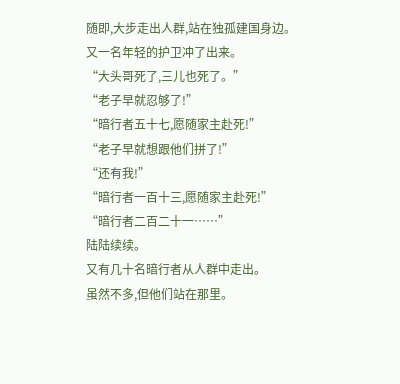随即,大步走出人群,站在独孤建国身边。
又一名年轻的护卫冲了出来。
“大头哥死了,三儿也死了。”
“老子早就忍够了!”
“暗行者五十七,愿随家主赴死!”
“老子早就想跟他们拼了!”
“还有我!”
“暗行者一百十三,愿随家主赴死!”
“暗行者二百二十一……”
陆陆续续。
又有几十名暗行者从人群中走出。
虽然不多,但他们站在那里。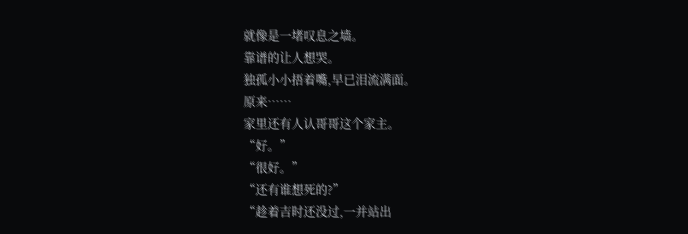就像是一堵叹息之墙。
靠谱的让人想哭。
独孤小小捂着嘴,早已泪流满面。
原来……
家里还有人认哥哥这个家主。
“好。”
“很好。”
“还有谁想死的?”
“趁着吉时还没过,一并站出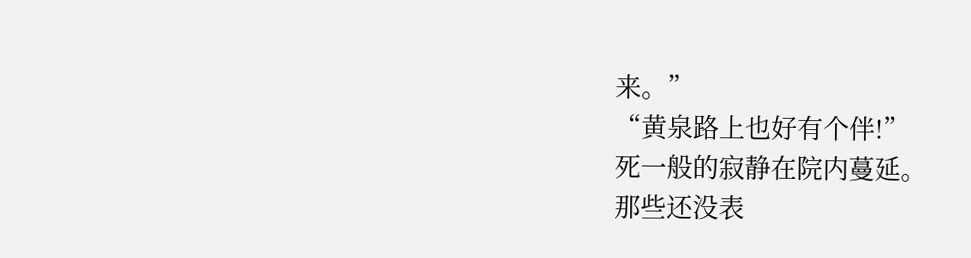来。”
“黄泉路上也好有个伴!”
死一般的寂静在院内蔓延。
那些还没表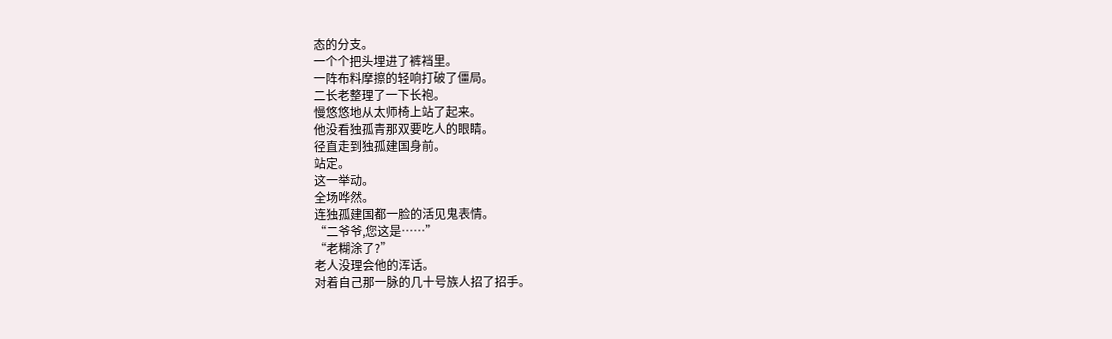态的分支。
一个个把头埋进了裤裆里。
一阵布料摩擦的轻响打破了僵局。
二长老整理了一下长袍。
慢悠悠地从太师椅上站了起来。
他没看独孤青那双要吃人的眼睛。
径直走到独孤建国身前。
站定。
这一举动。
全场哗然。
连独孤建国都一脸的活见鬼表情。
“二爷爷,您这是……”
“老糊涂了?”
老人没理会他的浑话。
对着自己那一脉的几十号族人招了招手。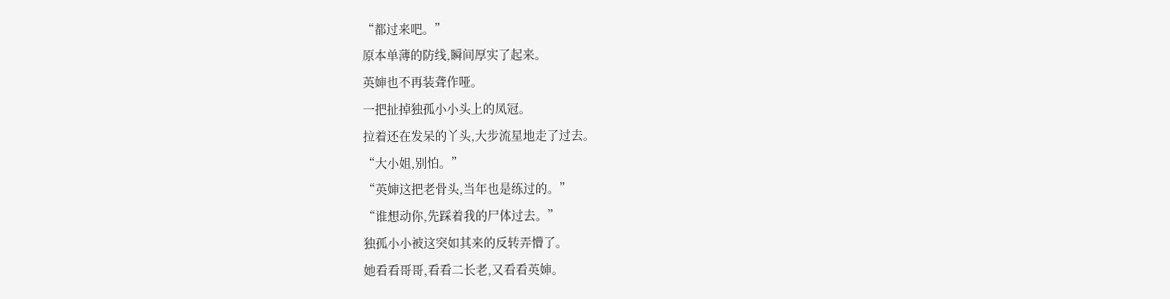“都过来吧。”
原本单薄的防线,瞬间厚实了起来。
英婶也不再装聋作哑。
一把扯掉独孤小小头上的凤冠。
拉着还在发呆的丫头,大步流星地走了过去。
“大小姐,别怕。”
“英婶这把老骨头,当年也是练过的。”
“谁想动你,先踩着我的尸体过去。”
独孤小小被这突如其来的反转弄懵了。
她看看哥哥,看看二长老,又看看英婶。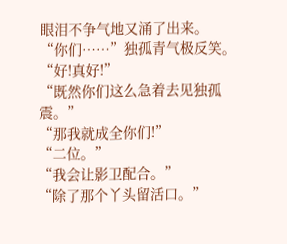眼泪不争气地又涌了出来。
“你们……”独孤青气极反笑。
“好!真好!”
“既然你们这么急着去见独孤震。”
“那我就成全你们!”
“二位。”
“我会让影卫配合。”
“除了那个丫头留活口。”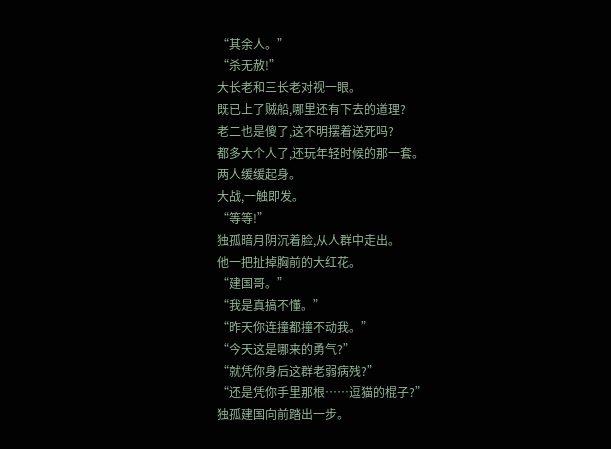“其余人。”
“杀无赦!”
大长老和三长老对视一眼。
既已上了贼船,哪里还有下去的道理?
老二也是傻了,这不明摆着送死吗?
都多大个人了,还玩年轻时候的那一套。
两人缓缓起身。
大战,一触即发。
“等等!”
独孤暗月阴沉着脸,从人群中走出。
他一把扯掉胸前的大红花。
“建国哥。”
“我是真搞不懂。”
“昨天你连撞都撞不动我。”
“今天这是哪来的勇气?”
“就凭你身后这群老弱病残?”
“还是凭你手里那根……逗猫的棍子?”
独孤建国向前踏出一步。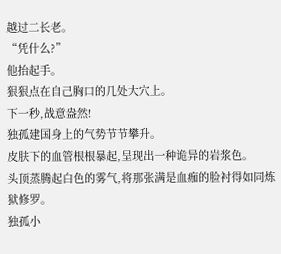越过二长老。
“凭什么?”
他抬起手。
狠狠点在自己胸口的几处大穴上。
下一秒,战意盎然!
独孤建国身上的气势节节攀升。
皮肤下的血管根根暴起,呈现出一种诡异的岩浆色。
头顶蒸腾起白色的雾气,将那张满是血痂的脸衬得如同炼狱修罗。
独孤小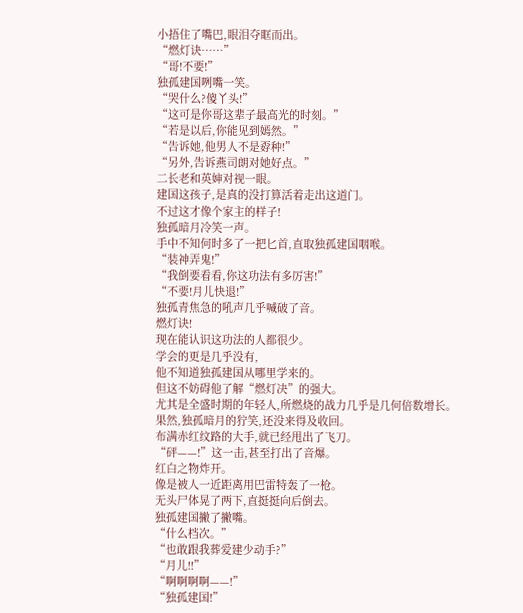小捂住了嘴巴,眼泪夺眶而出。
“燃灯诀……”
“哥!不要!”
独孤建国咧嘴一笑。
“哭什么?傻丫头!”
“这可是你哥这辈子最高光的时刻。”
“若是以后,你能见到嫣然。”
“告诉她,他男人不是孬种!”
“另外,告诉燕司朗对她好点。”
二长老和英婶对视一眼。
建国这孩子,是真的没打算活着走出这道门。
不过这才像个家主的样子!
独孤暗月冷笑一声。
手中不知何时多了一把匕首,直取独孤建国咽喉。
“装神弄鬼!”
“我倒要看看,你这功法有多厉害!”
“不要!月儿快退!”
独孤青焦急的吼声几乎喊破了音。
燃灯诀!
现在能认识这功法的人都很少。
学会的更是几乎没有,
他不知道独孤建国从哪里学来的。
但这不妨碍他了解“燃灯决”的强大。
尤其是全盛时期的年轻人,所燃烧的战力几乎是几何倍数增长。
果然,独孤暗月的狞笑,还没来得及收回。
布满赤红纹路的大手,就已经甩出了飞刀。
“砰——!”这一击,甚至打出了音爆。
红白之物炸开。
像是被人一近距离用巴雷特轰了一枪。
无头尸体晃了两下,直挺挺向后倒去。
独孤建国撇了撇嘴。
“什么档次。”
“也敢跟我葬爱建少动手?”
“月儿!!”
“啊啊啊啊——!”
“独孤建国!”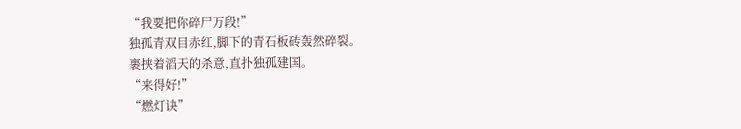“我要把你碎尸万段!”
独孤青双目赤红,脚下的青石板砖轰然碎裂。
裹挟着滔天的杀意,直扑独孤建国。
“来得好!”
“燃灯诀”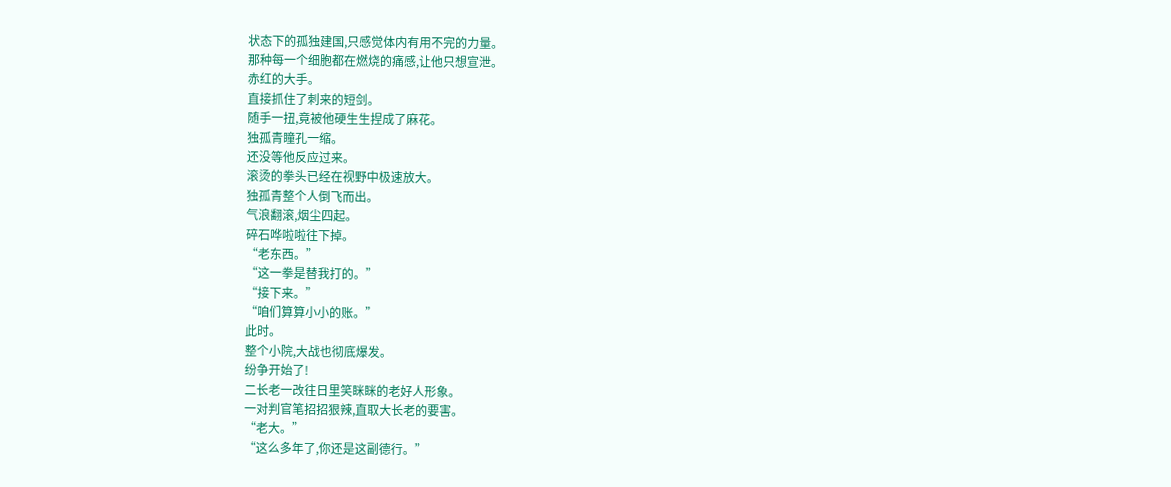状态下的孤独建国,只感觉体内有用不完的力量。
那种每一个细胞都在燃烧的痛感,让他只想宣泄。
赤红的大手。
直接抓住了刺来的短剑。
随手一扭,竟被他硬生生捏成了麻花。
独孤青瞳孔一缩。
还没等他反应过来。
滚烫的拳头已经在视野中极速放大。
独孤青整个人倒飞而出。
气浪翻滚,烟尘四起。
碎石哗啦啦往下掉。
“老东西。”
“这一拳是替我打的。”
“接下来。”
“咱们算算小小的账。”
此时。
整个小院,大战也彻底爆发。
纷争开始了!
二长老一改往日里笑眯眯的老好人形象。
一对判官笔招招狠辣,直取大长老的要害。
“老大。”
“这么多年了,你还是这副德行。”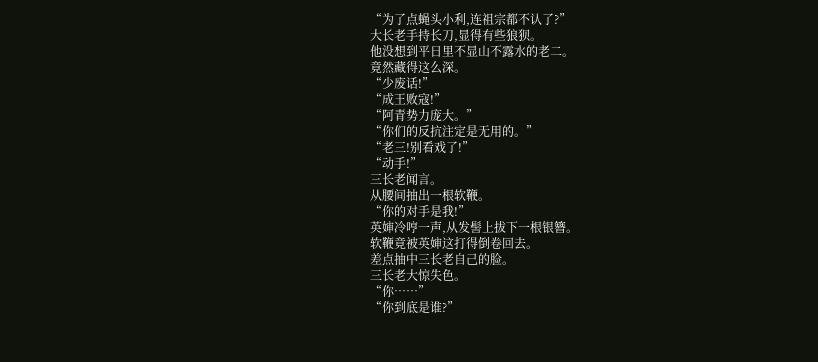“为了点蝇头小利,连祖宗都不认了?”
大长老手持长刀,显得有些狼狈。
他没想到平日里不显山不露水的老二。
竟然藏得这么深。
“少废话!”
“成王败寇!”
“阿青势力庞大。”
“你们的反抗注定是无用的。”
“老三!别看戏了!”
“动手!”
三长老闻言。
从腰间抽出一根软鞭。
“你的对手是我!”
英婶冷哼一声,从发髻上拔下一根银簪。
软鞭竟被英婶这打得倒卷回去。
差点抽中三长老自己的脸。
三长老大惊失色。
“你……”
“你到底是谁?”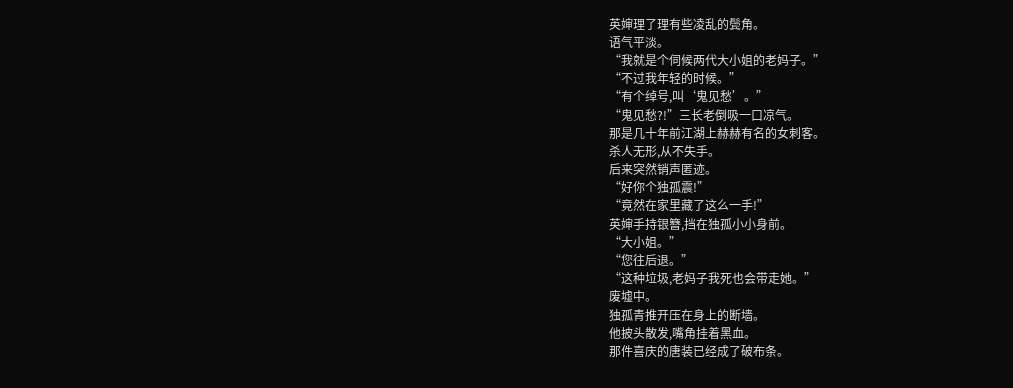英婶理了理有些凌乱的鬓角。
语气平淡。
“我就是个伺候两代大小姐的老妈子。”
“不过我年轻的时候。”
“有个绰号,叫‘鬼见愁’。”
“鬼见愁?!”三长老倒吸一口凉气。
那是几十年前江湖上赫赫有名的女刺客。
杀人无形,从不失手。
后来突然销声匿迹。
“好你个独孤震!”
“竟然在家里藏了这么一手!”
英婶手持银簪,挡在独孤小小身前。
“大小姐。”
“您往后退。”
“这种垃圾,老妈子我死也会带走她。”
废墟中。
独孤青推开压在身上的断墙。
他披头散发,嘴角挂着黑血。
那件喜庆的唐装已经成了破布条。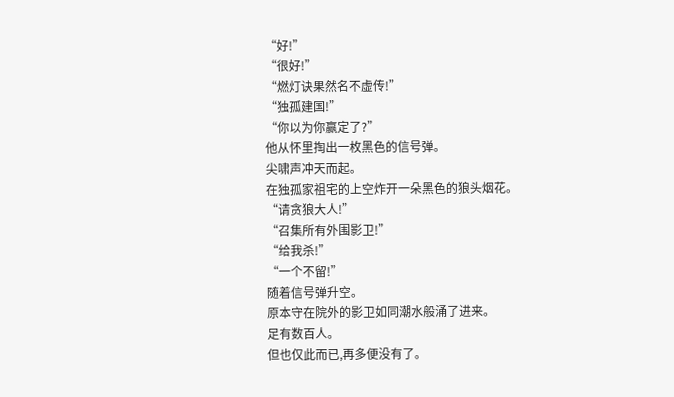“好!”
“很好!”
“燃灯诀果然名不虚传!”
“独孤建国!”
“你以为你赢定了?”
他从怀里掏出一枚黑色的信号弹。
尖啸声冲天而起。
在独孤家祖宅的上空炸开一朵黑色的狼头烟花。
“请贪狼大人!”
“召集所有外围影卫!”
“给我杀!”
“一个不留!”
随着信号弹升空。
原本守在院外的影卫如同潮水般涌了进来。
足有数百人。
但也仅此而已,再多便没有了。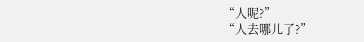“人呢?”
“人去哪儿了?”